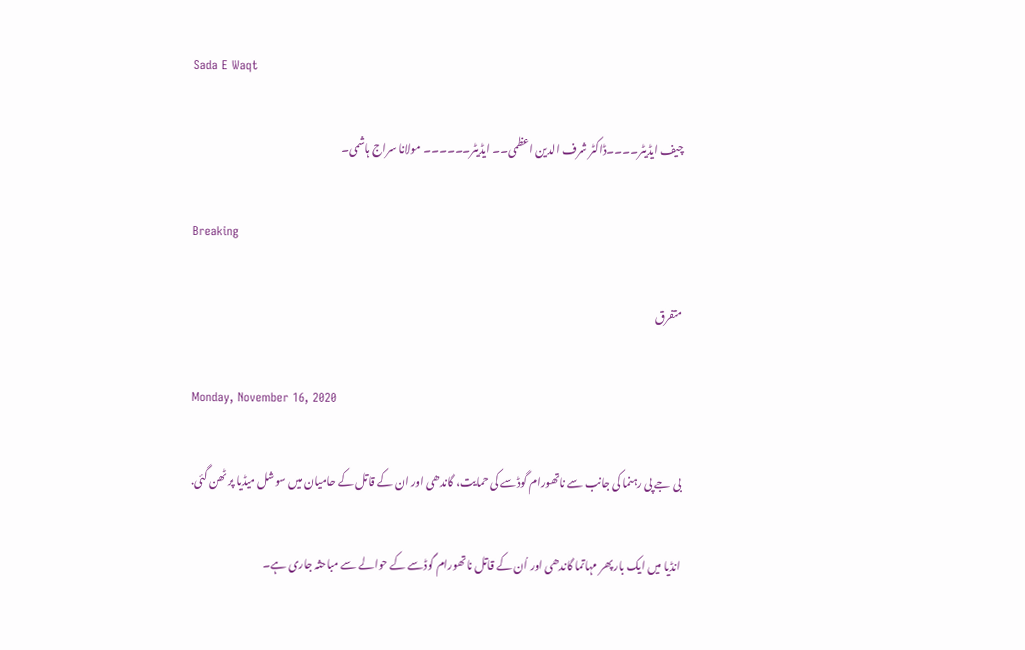Sada E Waqt

چیف ایڈیٹر۔۔۔۔ڈاکٹر شرف الدین اعظمی۔۔ ایڈیٹر۔۔۔۔۔۔ مولانا سراج ہاشمی۔

Breaking

متفرق

Monday, November 16, 2020

بی جے پی رہنما کی جانب سے ناتھورام گوڈسے کی حمایت، گاندھی اور ان کے قاتل کے حامیان میں سوشل میڈیا پر ٹھن گئی.

انڈیا میں ایک بار پھر مہاتما گاندھی اور اُن کے قاتل ناتھورام گوڈسے کے حوالے سے مباحثہ جاری ہے۔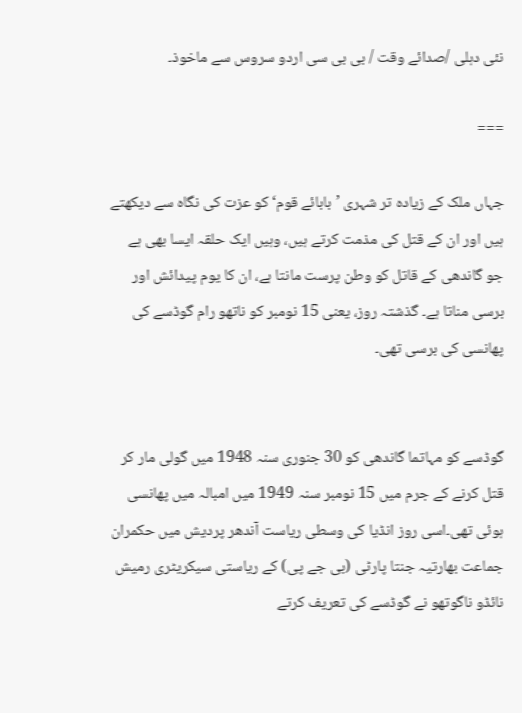نئی دہلی /صدائے وقت / بی بی سی اردو سروس سے ماخوذ۔

===

جہاں ملک کے زیادہ تر شہری ’بابائے قوم‘ کو عزت کی نگاہ سے دیکھتے ہیں اور ان کے قتل کی مذمت کرتے ہیں، وہیں ایک حلقہ ایسا بھی ہے جو گاندھی کے قاتل کو وطن پرست مانتا ہے، ان کا یوم پیدائش اور برسی مناتا ہے۔ گذشتہ روز، یعنی 15 نومبر کو ناتھو رام گوڈسے کی پھانسی کی برسی تھی۔


گوڈسے کو مہاتما گاندھی کو 30 جنوری سنہ 1948 میں گولی مار کر قتل کرنے کے جرم میں 15 نومبر سنہ 1949 میں امبالہ میں پھانسی ہوئی تھی۔اسی روز انڈیا کی وسطی ریاست آندھر پردیش میں حکمران جماعت بھارتیہ جنتا پارٹی (بی جے پی) کے ریاستی سیکریٹری رمیش نائڈو ناگوتھو نے گوڈسے کی تعریف کرتے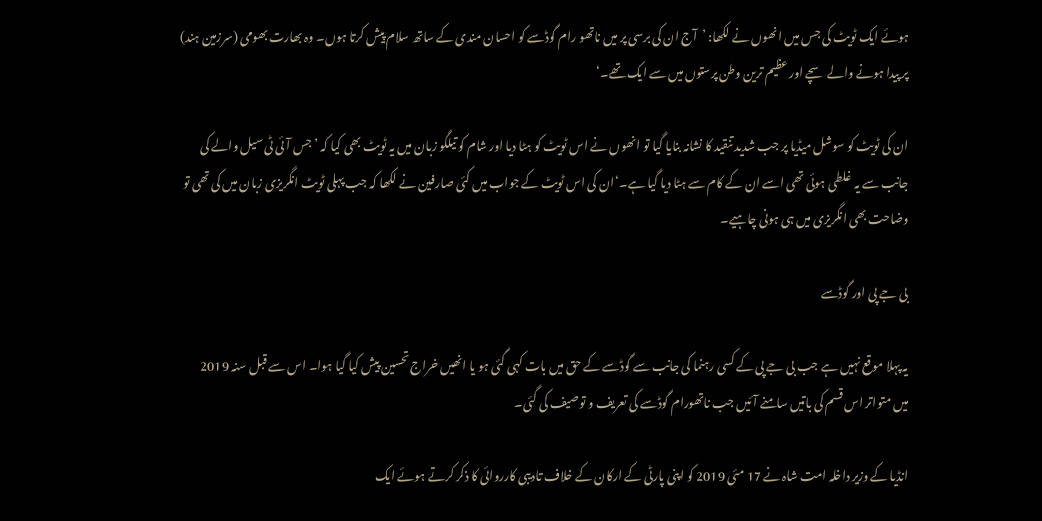ہوئے ایک ٹویٹ کی جس میں انھوں نے لکھا: ’آج ان کی برسی پر میں ناتھو رام گوڈسے کو احسان مندی کے ساتھ سلام پیش کرتا ہوں۔ وہ بھارت بھومی (سرزمین ہند) پر پیدا ہونے والے سچے اور عظیم ترین وطن پرستوں میں سے ایک تھے۔‘

ان کی ٹویٹ کو سوشل میڈیا پر جب شدید تنقید کا نشانہ بنایا گیا تو انھوں نے اس ٹویٹ کو ہٹا دیا اور شام کو تیلگو زبان میں یہ ٹویٹ بھی کیا کہ ’جس آئی ٹی سیل والے کی جانب سے یہ غلطی ہوئی تھی اسے ان کے کام سے ہٹا دیا گیا ہے۔‘ان کی اس ٹویٹ کے جواب میں کئی صارفین نے لکھا کہ جب پہلی ٹویٹ انگریزی زبان میں کی تھی تو وضاحت بھی انگریزی میں ہی ہونی چاہیے۔

بی جے پی اور گوڈسے

یہ پہلا موقع نہیں ہے جب بی جے پی کے کسی رہنما کی جانب سے گوڈسے کے حق میں بات کہی گئی ہو یا انھیں خراج تحسین پیش کیا گیا ہوا۔ اس سے قبل سنہ 2019 میں متواتر اس قسم کی باتیں سامنے آئیں جب ناتھورام گوڈسے کی تعریف و توصیف کی گئی۔

انڈیا کے وزیر داخلہ امت شاہ نے 17 مئی 2019 کو اپنی پارٹی کے ارکان کے خلاف تادیبی کارروائی کا ذکر کرتے ہوئے ایک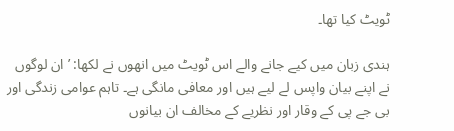ٹویٹ کیا تھا۔

ہندی زبان میں کیے جانے والے اس ٹویٹ میں انھوں نے لکھا: ’ان لوگوں نے اپنے بیان واپس لے لیے ہیں اور معافی مانگی ہے۔ تاہم عوامی زندگی اور بی جے پی کے وقار اور نظریے کے مخالف ان بیانوں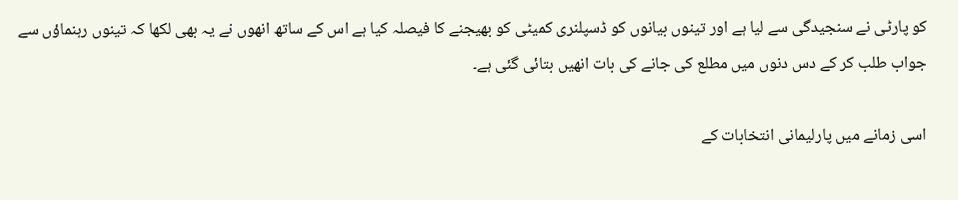کو پارٹی نے سنجیدگی سے لیا ہے اور تینوں بیانوں کو ڈسپلنری کمیٹی کو بھیجنے کا فیصلہ کیا ہے اس کے ساتھ انھوں نے یہ بھی لکھا کہ تینوں رہنماؤں سے جواب طلب کر کے دس دنوں میں مطلع کی جانے کی بات انھیں بتائی گئی ہے۔

اسی زمانے میں پارلیمانی انتخابات کے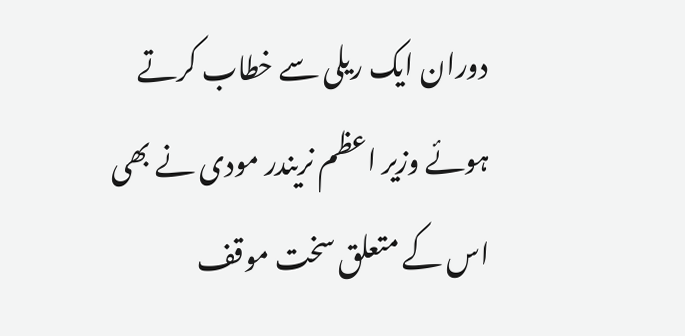دوران ایک ریلی سے خطاب کرتے ہوئے وزیر اعظم نریندر مودی نے بھی اس کے متعلق سخت موقف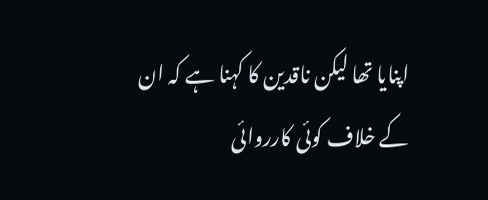اپنایا تھا لیکن ناقدین کا کہنا ہے کہ ان کے خلاف کوئی کارروائی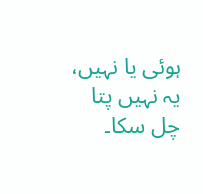ہوئی یا نہیں، یہ نہیں پتا چل سکا۔